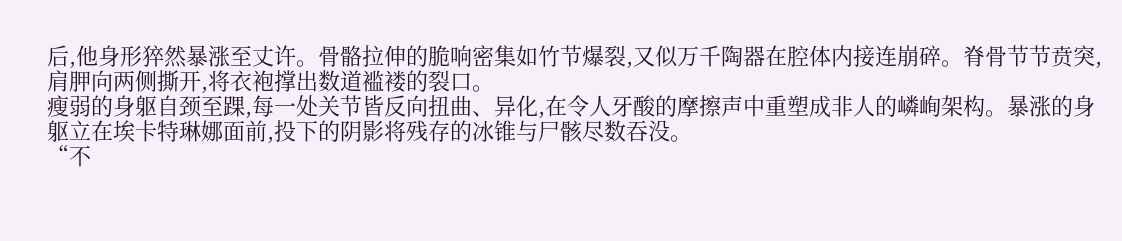后,他身形猝然暴涨至丈许。骨骼拉伸的脆响密集如竹节爆裂,又似万千陶器在腔体内接连崩碎。脊骨节节贲突,肩胛向两侧撕开,将衣袍撑出数道褴褛的裂口。
瘦弱的身躯自颈至踝,每一处关节皆反向扭曲、异化,在令人牙酸的摩擦声中重塑成非人的嶙峋架构。暴涨的身躯立在埃卡特琳娜面前,投下的阴影将残存的冰锥与尸骸尽数吞没。
“不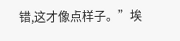错,这才像点样子。”埃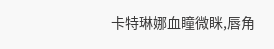卡特琳娜血瞳微眯,唇角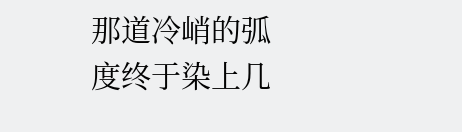那道冷峭的弧度终于染上几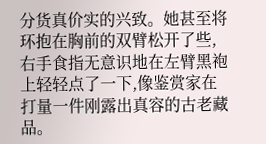分货真价实的兴致。她甚至将环抱在胸前的双臂松开了些,右手食指无意识地在左臂黑袍上轻轻点了一下,像鉴赏家在打量一件刚露出真容的古老藏品。